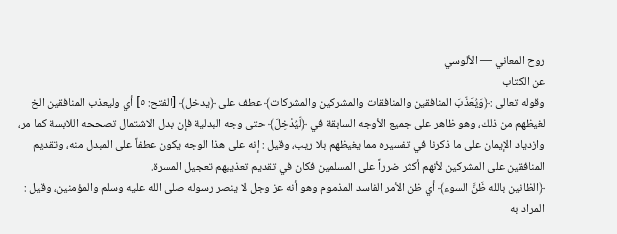روح المعاني — الألوسي
عن الكتاب
وقوله تعالى :﴿وَيُعَذّبَ المنافقين والمنافقات والمشركين والمشركات﴾ عطف على ﴿يدخل﴾ [الفتح: ٥] أي وليعذب المنافقين الخ لغيظهم من ذلك، وهو ظاهر على جميع الأوجه السابقة في ﴿لّيُدْخِلَ﴾ حتى وجه البدلية فإن بدل الاشتمال تصححه اللابسة كما مر، وازدياد الإيمان على ما ذكرنا في تفسيره مما يغيظهم بلا ريب، وقيل : إنه على هذا الوجه يكون عطفاً على المبدل منه، وتقديم المنافقين على المشركين لأنهم أكثر ضرراً على المسلمين فكان في تقديم تعذيبهم تعجيل المسرة.
﴿الظانين بالله ظَنَّ السوء﴾ أي ظن الأمر الفاسد المذموم وهو أنه عز وجل لا ينصر رسوله صلى الله عليه وسلم والمؤمنين، وقيل : المراد به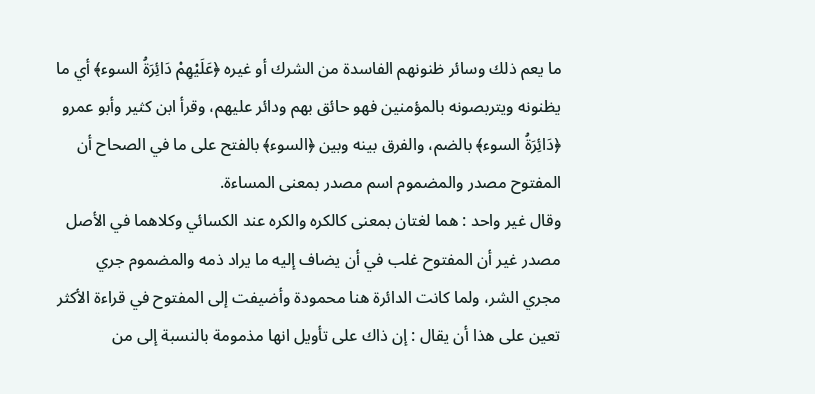ما يعم ذلك وسائر ظنونهم الفاسدة من الشرك أو غيره ﴿عَلَيْهِمْ دَائِرَةُ السوء﴾ أي ما يظنونه ويتربصونه بالمؤمنين فهو حائق بهم ودائر عليهم، وقرأ ابن كثير وأبو عمرو ﴿دَائِرَةُ السوء﴾ بالضم، والفرق بينه وبين ﴿السوء﴾ بالفتح على ما في الصحاح أن المفتوح مصدر والمضموم اسم مصدر بمعنى المساءة.
وقال غير واحد : هما لغتان بمعنى كالكره والكره عند الكسائي وكلاهما في الأصل مصدر غير أن المفتوح غلب في أن يضاف إليه ما يراد ذمه والمضموم جري مجري الشر، ولما كانت الدائرة هنا محمودة وأضيفت إلى المفتوح في قراءة الأكثر تعين على هذا أن يقال : إن ذاك على تأويل انها مذمومة بالنسبة إلى من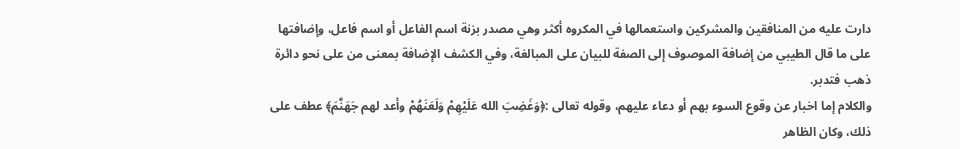دارت عليه من المنافقين والمشركين واستعمالها في المكروه أكثر وهي مصدر بزنة اسم الفاعل أو اسم فاعل، وإضافتها على ما قال الطيبي من إضافة الموصوف إلى الصفة للبيان على المبالغة، وفي الكشف الإضافة بمعنى من على نحو دائرة ذهب فتدبر.
والكلام إما اخبار عن وقوع السوء بهم أو دعاء عليهم، وقوله تعالى :﴿وَغَضِبَ الله عَلَيْهِمْ وَلَعَنَهُمْ وأعد لهم جَهَنَّمَ﴾ عطف على ذلك، وكان الظاهر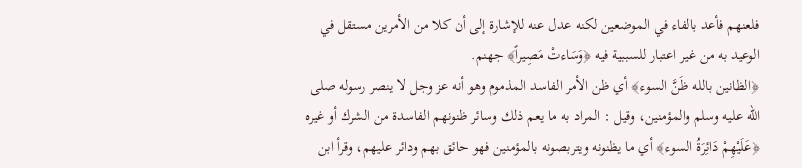فلعنهم فأعد بالفاء في الموضعين لكنه عدل عنه للإشارة إلى أن كلا من الأمرين مستقل في الوعيد به من غير اعتبار للسببية فيه ﴿وَسَاءتْ مَصِيراً﴾ جهنم.
﴿الظانين بالله ظَنَّ السوء﴾ أي ظن الأمر الفاسد المذموم وهو أنه عز وجل لا ينصر رسوله صلى الله عليه وسلم والمؤمنين، وقيل : المراد به ما يعم ذلك وسائر ظنونهم الفاسدة من الشرك أو غيره ﴿عَلَيْهِمْ دَائِرَةُ السوء﴾ أي ما يظنونه ويتربصونه بالمؤمنين فهو حائق بهم ودائر عليهم، وقرأ ابن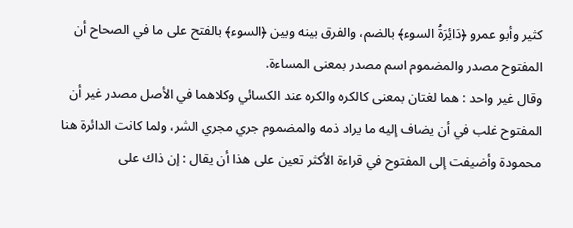كثير وأبو عمرو ﴿دَائِرَةُ السوء﴾ بالضم، والفرق بينه وبين ﴿السوء﴾ بالفتح على ما في الصحاح أن المفتوح مصدر والمضموم اسم مصدر بمعنى المساءة.
وقال غير واحد : هما لغتان بمعنى كالكره والكره عند الكسائي وكلاهما في الأصل مصدر غير أن المفتوح غلب في أن يضاف إليه ما يراد ذمه والمضموم جري مجري الشر، ولما كانت الدائرة هنا محمودة وأضيفت إلى المفتوح في قراءة الأكثر تعين على هذا أن يقال : إن ذاك على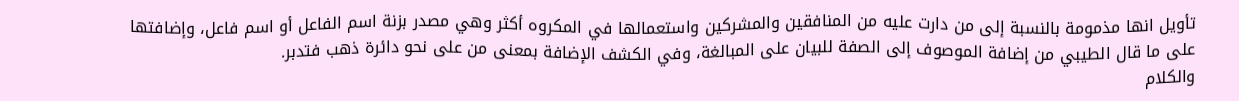تأويل انها مذمومة بالنسبة إلى من دارت عليه من المنافقين والمشركين واستعمالها في المكروه أكثر وهي مصدر بزنة اسم الفاعل أو اسم فاعل، وإضافتها على ما قال الطيبي من إضافة الموصوف إلى الصفة للبيان على المبالغة، وفي الكشف الإضافة بمعنى من على نحو دائرة ذهب فتدبر.
والكلام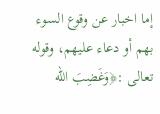إما اخبار عن وقوع السوء بهم أو دعاء عليهم، وقوله تعالى :﴿وَغَضِبَ الله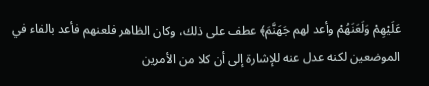عَلَيْهِمْ وَلَعَنَهُمْ وأعد لهم جَهَنَّمَ﴾ عطف على ذلك، وكان الظاهر فلعنهم فأعد بالفاء في الموضعين لكنه عدل عنه للإشارة إلى أن كلا من الأمرين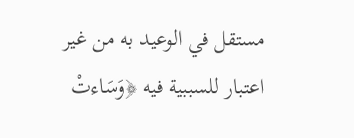مستقل في الوعيد به من غير اعتبار للسببية فيه ﴿وَسَاءتْ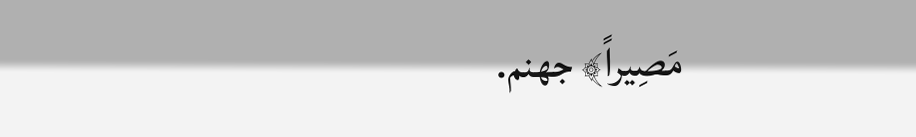مَصِيراً﴾ جهنم.